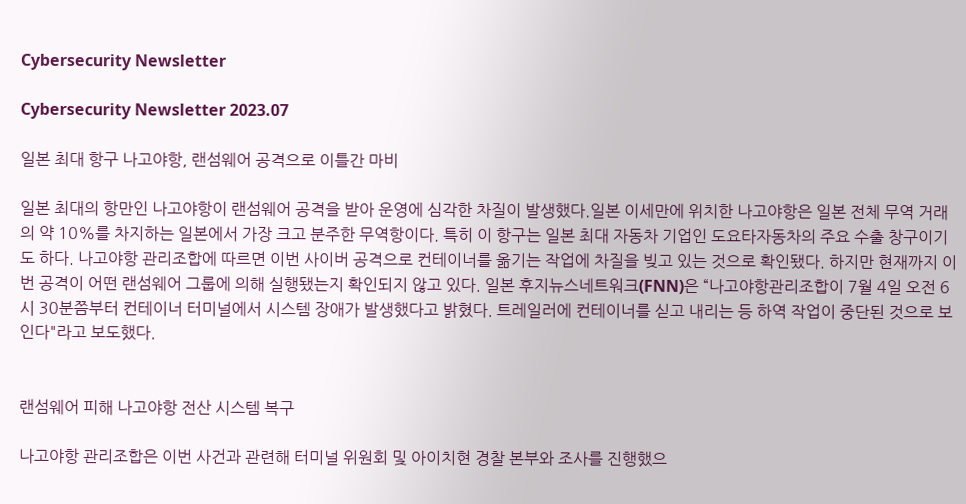Cybersecurity Newsletter

Cybersecurity Newsletter 2023.07

일본 최대 항구 나고야항, 랜섬웨어 공격으로 이틀간 마비

일본 최대의 항만인 나고야항이 랜섬웨어 공격을 받아 운영에 심각한 차질이 발생했다.일본 이세만에 위치한 나고야항은 일본 전체 무역 거래의 약 10%를 차지하는 일본에서 가장 크고 분주한 무역항이다. 특히 이 항구는 일본 최대 자동차 기업인 도요타자동차의 주요 수출 창구이기도 하다. 나고야항 관리조합에 따르면 이번 사이버 공격으로 컨테이너를 옮기는 작업에 차질을 빚고 있는 것으로 확인됐다. 하지만 현재까지 이번 공격이 어떤 랜섬웨어 그룹에 의해 실행됐는지 확인되지 않고 있다. 일본 후지뉴스네트워크(FNN)은 “나고야항관리조합이 7월 4일 오전 6시 30분쯤부터 컨테이너 터미널에서 시스템 장애가 발생했다고 밝혔다. 트레일러에 컨테이너를 싣고 내리는 등 하역 작업이 중단된 것으로 보인다"라고 보도했다.


랜섬웨어 피해 나고야항 전산 시스템 복구

나고야항 관리조합은 이번 사건과 관련해 터미널 위원회 및 아이치현 경찰 본부와 조사를 진행했으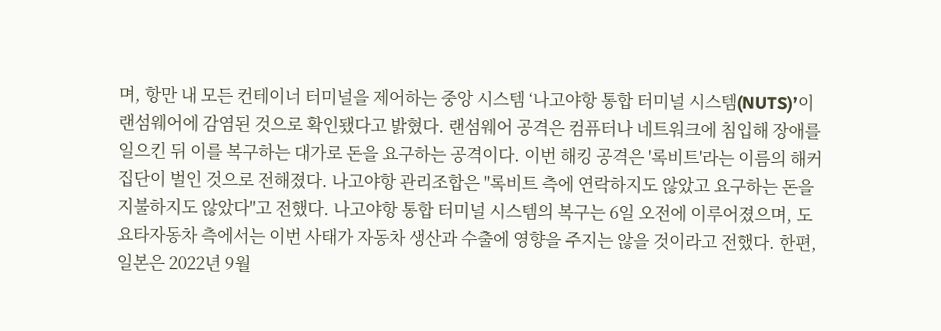며, 항만 내 모든 컨테이너 터미널을 제어하는 중앙 시스템 ‘나고야항 통합 터미널 시스템(NUTS)’이 랜섬웨어에 감염된 것으로 확인됐다고 밝혔다. 랜섬웨어 공격은 컴퓨터나 네트워크에 침입해 장애를 일으킨 뒤 이를 복구하는 대가로 돈을 요구하는 공격이다. 이번 해킹 공격은 '록비트'라는 이름의 해커집단이 벌인 것으로 전해졌다. 나고야항 관리조합은 "록비트 측에 연락하지도 않았고 요구하는 돈을 지불하지도 않았다"고 전했다. 나고야항 통합 터미널 시스템의 복구는 6일 오전에 이루어졌으며, 도요타자동차 측에서는 이번 사태가 자동차 생산과 수출에 영향을 주지는 않을 것이라고 전했다. 한편, 일본은 2022년 9월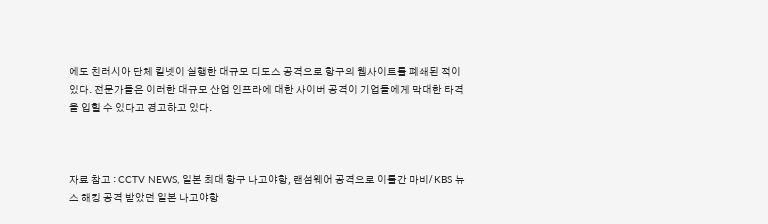에도 친러시아 단체 킬넷이 실행한 대규모 디도스 공격으로 항구의 웹사이트를 폐쇄된 적이 있다. 전문가들은 이러한 대규모 산업 인프라에 대한 사이버 공격이 기업들에게 막대한 타격을 입힐 수 있다고 경고하고 있다.



자료 참고 : CCTV NEWS, 일본 최대 항구 나고야항, 랜섬웨어 공격으로 이틀간 마비/ KBS 뉴스 해킹 공격 받았던 일본 나고야항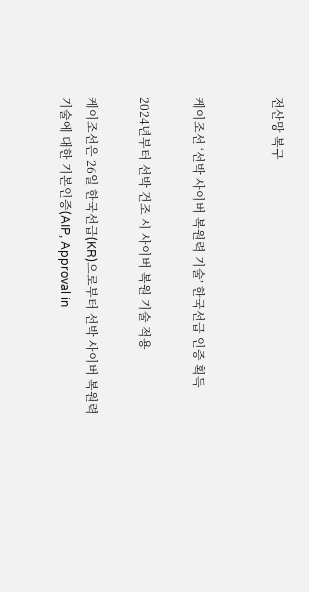전산망 복구


케이조선 ‘선박 사이버 복원력 기술’ 한국선급 인증 획득

2024년부터 선박 건조 시 사이버 복원 기술 적용

케이조선은 26일 한국선급(KR)으로부터 선박 사이버 복원력 기술에 대한 기본인증(AIP, Approval in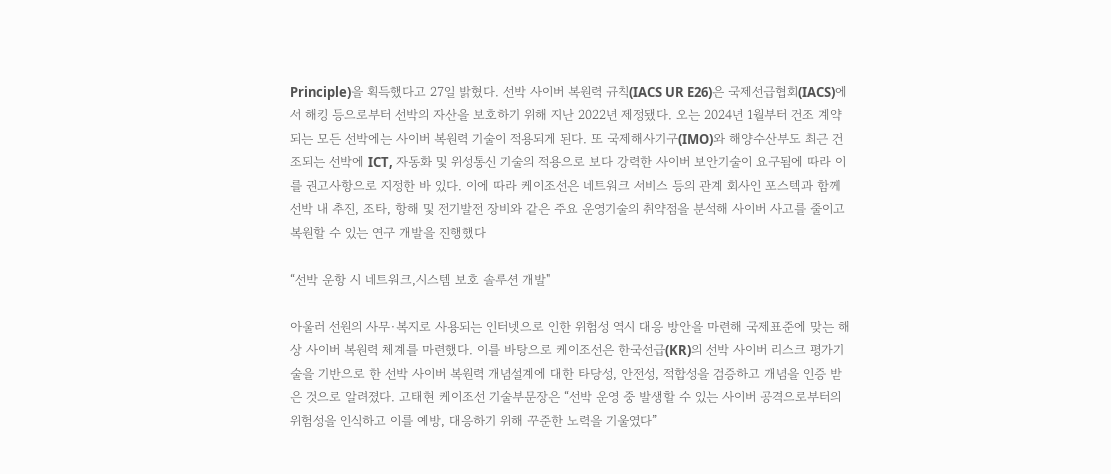Principle)을 획득했다고 27일 밝혔다. 선박 사이버 복원력 규칙(IACS UR E26)은 국제선급협회(IACS)에서 해킹 등으로부터 선박의 자산을 보호하기 위해 지난 2022년 제정됐다. 오는 2024년 1월부터 건조 계약되는 모든 선박에는 사이버 복원력 기술이 적용되게 된다. 또 국제해사기구(IMO)와 해양수산부도 최근 건조되는 선박에 ICT, 자동화 및 위성통신 기술의 적용으로 보다 강력한 사이버 보안기술이 요구됨에 따라 이를 권고사항으로 지정한 바 있다. 이에 따라 케이조선은 네트워크 서비스 등의 관계 회사인 포스텍과 함께 선박 내 추진, 조타, 항해 및 전기발전 장비와 같은 주요 운영기술의 취약점을 분석해 사이버 사고를 줄이고 복원할 수 있는 연구 개발을 진행했다

“선박 운항 시 네트워크,시스템 보호 솔루션 개발"

아울러 선원의 사무∙복지로 사용되는 인터넷으로 인한 위험성 역시 대응 방안을 마련해 국제표준에 맞는 해상 사이버 복원력 체계를 마련했다. 이를 바탕으로 케이조선은 한국선급(KR)의 선박 사이버 리스크 평가기술을 기반으로 한 선박 사이버 복원력 개념설계에 대한 타당성, 안전성, 적합성을 검증하고 개념을 인증 받은 것으로 알려졌다. 고태현 케이조선 기술부문장은 “선박 운영 중 발생할 수 있는 사이버 공격으로부터의 위험성을 인식하고 이를 예방, 대응하기 위해 꾸준한 노력을 기울였다”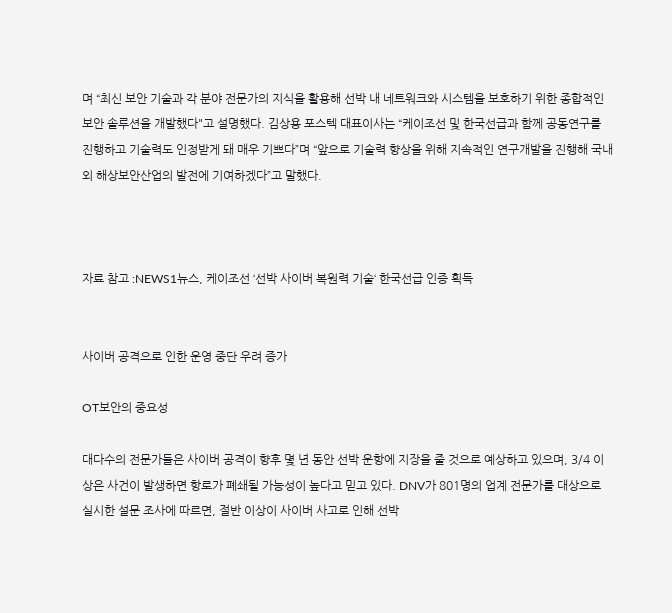며 “최신 보안 기술과 각 분야 전문가의 지식을 활용해 선박 내 네트워크와 시스템을 보호하기 위한 종합적인 보안 솔루션을 개발했다"고 설명했다. 김상용 포스텍 대표이사는 “케이조선 및 한국선급과 함께 공동연구를 진행하고 기술력도 인정받게 돼 매우 기쁘다”며 “앞으로 기술력 향상을 위해 지속적인 연구개발을 진행해 국내외 해상보안산업의 발전에 기여하겠다”고 말했다.



자료 참고 :NEWS1뉴스, 케이조선 ‘선박 사이버 복원력 기술‘ 한국선급 인증 획득


사이버 공격으로 인한 운영 중단 우려 증가

OT보안의 중요성

대다수의 전문가들은 사이버 공격이 향후 몇 년 동안 선박 운항에 지장을 줄 것으로 예상하고 있으며, 3/4 이상은 사건이 발생하면 항로가 폐쇄될 가능성이 높다고 믿고 있다. DNV가 801명의 업계 전문가를 대상으로 실시한 설문 조사에 따르면, 절반 이상이 사이버 사고로 인해 선박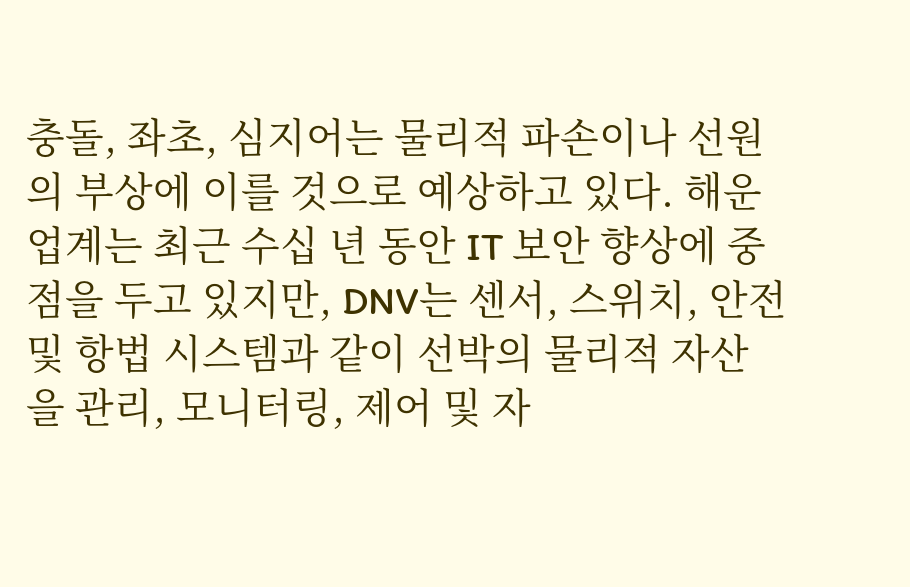충돌, 좌초, 심지어는 물리적 파손이나 선원의 부상에 이를 것으로 예상하고 있다. 해운 업계는 최근 수십 년 동안 IT 보안 향상에 중점을 두고 있지만, DNV는 센서, 스위치, 안전 및 항법 시스템과 같이 선박의 물리적 자산을 관리, 모니터링, 제어 및 자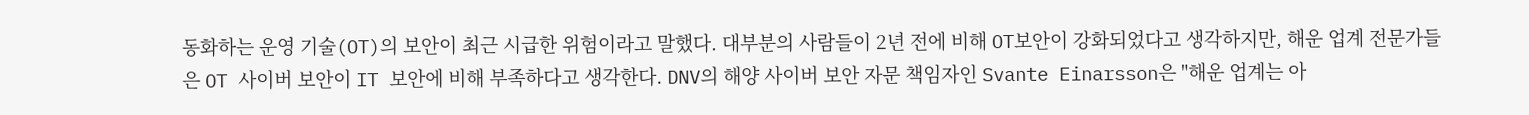동화하는 운영 기술(OT)의 보안이 최근 시급한 위험이라고 말했다. 대부분의 사람들이 2년 전에 비해 OT보안이 강화되었다고 생각하지만, 해운 업계 전문가들은 OT 사이버 보안이 IT 보안에 비해 부족하다고 생각한다. DNV의 해양 사이버 보안 자문 책임자인 Svante Einarsson은 "해운 업계는 아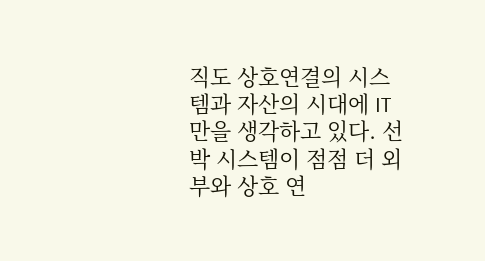직도 상호연결의 시스템과 자산의 시대에 IT만을 생각하고 있다. 선박 시스템이 점점 더 외부와 상호 연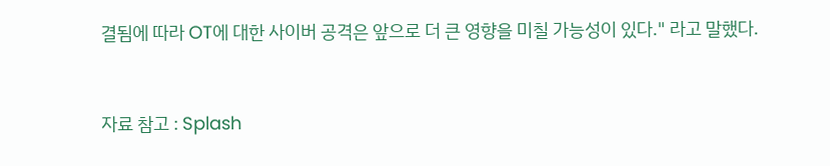결됨에 따라 OT에 대한 사이버 공격은 앞으로 더 큰 영향을 미칠 가능성이 있다." 라고 말했다.



자료 참고 : Splash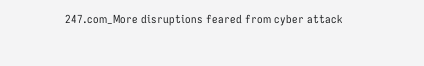247.com_More disruptions feared from cyber attack